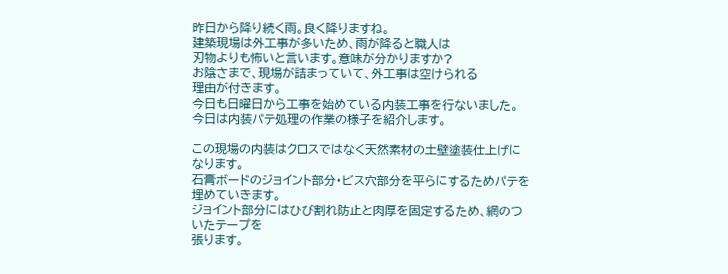昨日から降り続く雨。良く降りますね。
建築現場は外工事が多いため、雨が降ると職人は
刃物よりも怖いと言います。意味が分かりますか?
お陰さまで、現場が詰まっていて、外工事は空けられる
理由が付きます。
今日も日曜日から工事を始めている内装工事を行ないました。
今日は内装パテ処理の作業の様子を紹介します。

この現場の内装はクロスではなく天然素材の土壁塗装仕上げになります。
石膏ボードのジョイント部分・ビス穴部分を平らにするためパテを埋めていきます。
ジョイント部分にはひび割れ防止と肉厚を固定するため、網のついたテープを
張ります。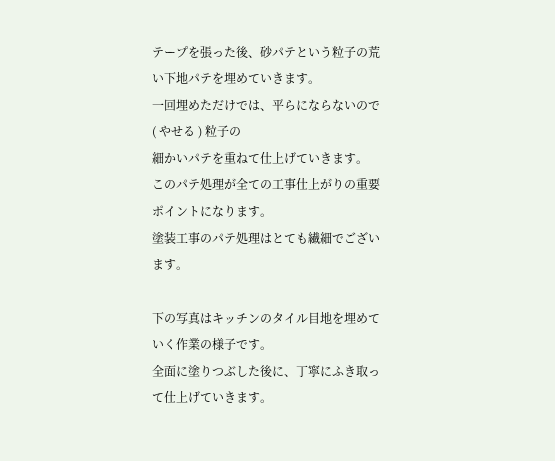テープを張った後、砂パテという粒子の荒い下地パテを埋めていきます。
一回埋めただけでは、平らにならないので ( やせる ) 粒子の
細かいパテを重ねて仕上げていきます。
このパテ処理が全ての工事仕上がりの重要ポイントになります。
塗装工事のパテ処理はとても繊細でございます。

下の写真はキッチンのタイル目地を埋めていく作業の様子です。
全面に塗りつぶした後に、丁寧にふき取って仕上げていきます。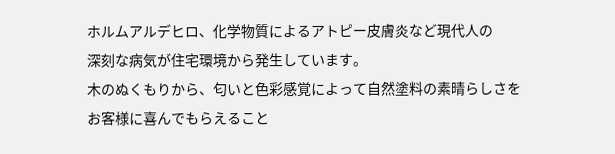ホルムアルデヒロ、化学物質によるアトピー皮膚炎など現代人の
深刻な病気が住宅環境から発生しています。
木のぬくもりから、匂いと色彩感覚によって自然塗料の素晴らしさを
お客様に喜んでもらえること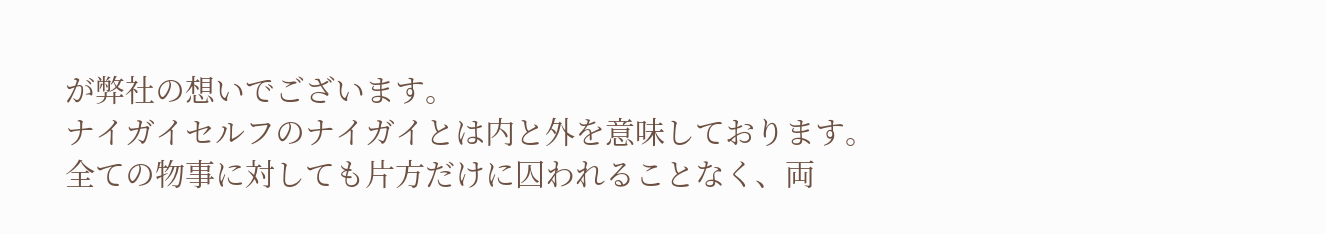が弊社の想いでございます。
ナイガイセルフのナイガイとは内と外を意味しております。
全ての物事に対しても片方だけに囚われることなく、両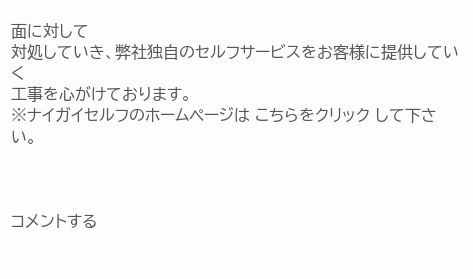面に対して
対処していき、弊社独自のセルフサービスをお客様に提供していく
工事を心がけております。
※ナイガイセルフのホームページは こちらをクリック して下さい。



コメントする